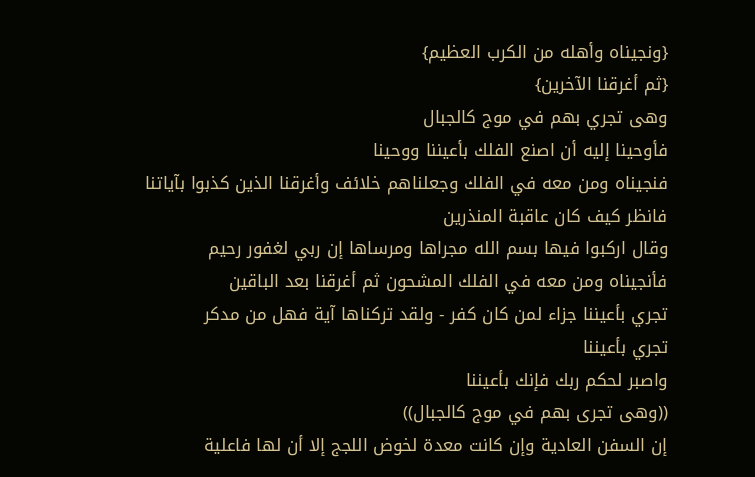{ونجيناه وأهله من الكرب العظيم}
{ثم أغرقنا الآخرين}
وهى تجري بهم في موج كالجبال
فأوحينا إليه أن اصنع الفلك بأعيننا ووحينا
فنجيناه ومن معه في الفلك وجعلناهم خلائف وأغرقنا الذين كذبوا بآياتنا فانظر كيف كان عاقبة المنذرين
وقال اركبوا فيها بسم الله مجراها ومرساها إن ربي لغفور رحيم
فأنجيناه ومن معه في الفلك المشحون ثم أغرقنا بعد الباقين
تجري بأعيننا جزاء لمن كان كفر - ولقد تركناها آية فهل من مدكر
تجري بأعيننا
واصبر لحكم ربك فإنك بأعيننا
((وهى تجرى بهم في موج كالجبال))
إن السفن العادية وإن كانت معدة لخوض اللجج إلا أن لها فاعلية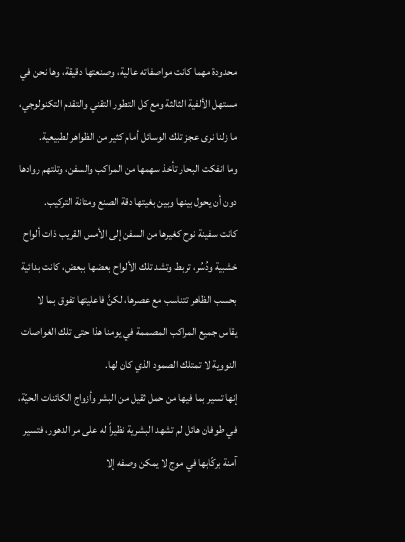محدودة مهما كانت مواصفاته عالية، وصنعتها دقيقة، وها نحن في مستهل الألفية الثالثة ومع كل التطور التقني والتقدم التكنولوجي، ما زلنا نرى عجز تلك الوسائل أمام كثير من الظواهر لطبيعية.
وما انفكت البحار تأخذ سهمها من المراكب والسفن، وتلتهم روادها دون أن يحول بينها وبين بغيتها دقة الصنع ومتانة التركيب.
كانت سفينة نوح كغيرها من السفن إلى الأمس القريب ذات ألواح خشبية ودُسُر، تربط وتشد تلك الألواح بعضها ببعض، كانت بدائية بحسب الظاهر تتناسب مع عصرها، لكنَّ فاعليتها تفوق بما لا يقاس جميع المراكب المصممة في يومنا هذا حتى تلك الغواصات النووية لا تمتلك الصمود الذي كان لها.
إنها تسير بما فيها من حمل ثقيل من البشر وأزواج الكائنات الحيّة، في طوفان هائل لم تشهد البشرية نظيراً له على مر الدهور، فتسير آمنة بركّابها في موج لا يمكن وصفه إلا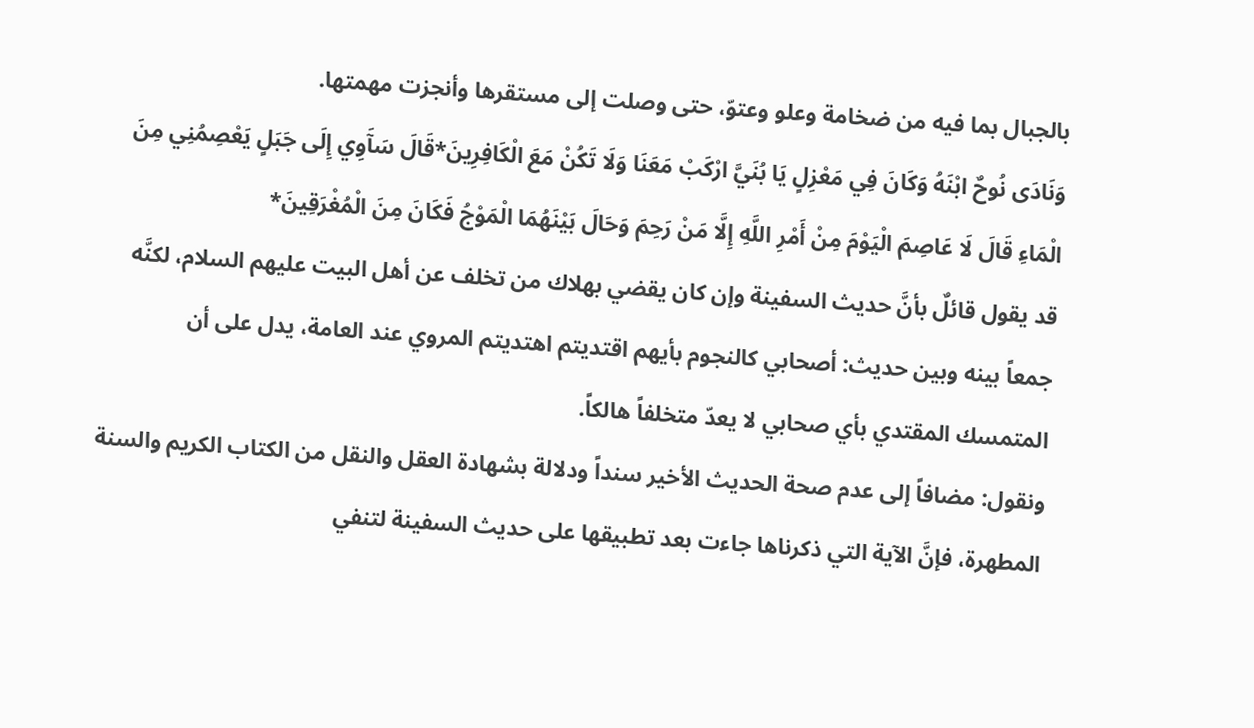بالجبال بما فيه من ضخامة وعلو وعتوّ، حتى وصلت إلى مستقرها وأنجزت مهمتها.
وَنَادَى نُوحٌ ابْنَهُ وَكَانَ فِي مَعْزِلٍ يَا بُنَيَّ ارْكَبْ مَعَنَا وَلَا تَكُنْ مَعَ الْكَافِرِينَ*قَالَ سَآَوِي إِلَى جَبَلٍ يَعْصِمُنِي مِنَ الْمَاءِ قَالَ لَا عَاصِمَ الْيَوْمَ مِنْ أَمْرِ اللَّهِ إِلَّا مَنْ رَحِمَ وَحَالَ بَيْنَهُمَا الْمَوْجُ فَكَانَ مِنَ الْمُغْرَقِينَ*
قد يقول قائلٌ بأنَّ حديث السفينة وإن كان يقضي بهلاك من تخلف عن أهل البيت عليهم السلام، لكنَّه جمعاً بينه وبين حديث: أصحابي كالنجوم بأيهم اقتديتم اهتديتم المروي عند العامة، يدل على أن المتمسك المقتدي بأي صحابي لا يعدّ متخلفاً هالكاً.
ونقول: مضافاً إلى عدم صحة الحديث الأخير سنداً ودلالة بشهادة العقل والنقل من الكتاب الكريم والسنة المطهرة، فإنَّ الآية التي ذكرناها جاءت بعد تطبيقها على حديث السفينة لتنفي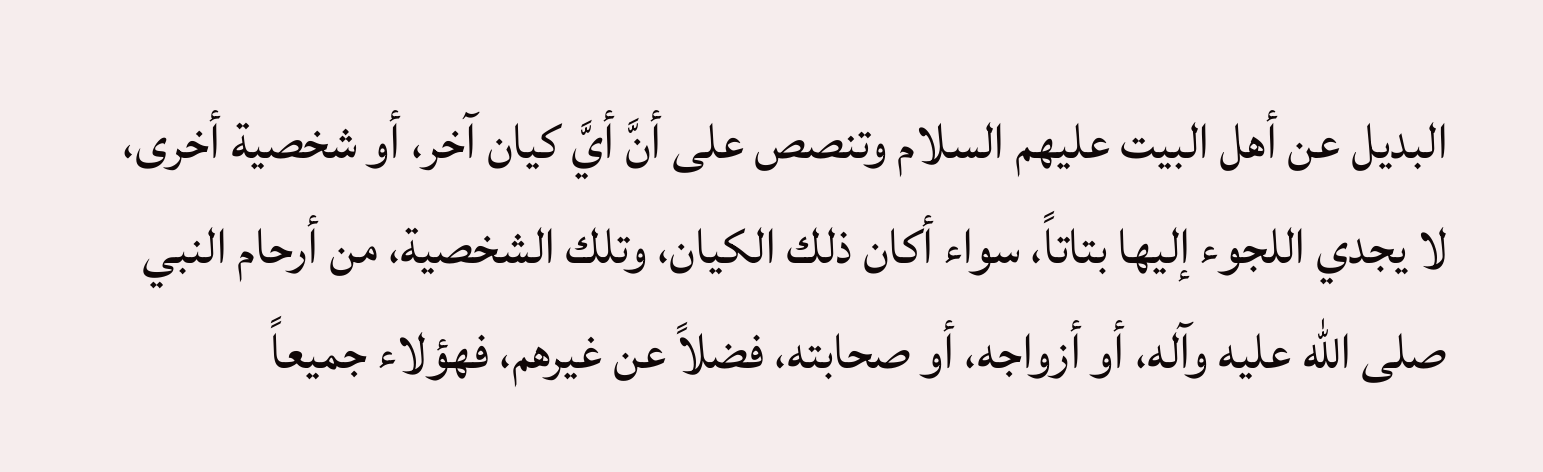البديل عن أهل البيت عليهم السلام وتنصص على أنَّ أيَّ كيان آخر، أو شخصية أخرى، لا يجدي اللجوء إليها بتاتاً، سواء أكان ذلك الكيان، وتلك الشخصية، من أرحام النبي صلى الله عليه وآله، أو أزواجه، أو صحابته، فضلاً عن غيرهم، فهؤلاء جميعاً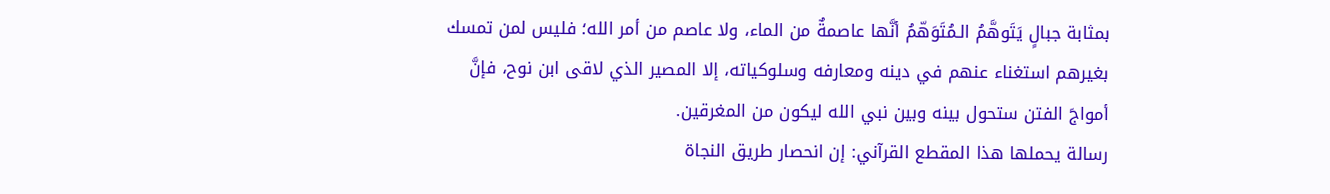بمثابة جبالٍ يَتَوهَّمُ الـمُتَوَهّمُ أنَّها عاصمةٌ من الماء، ولا عاصم من أمر الله؛ فليس لمن تمسك بغيرهم استغناء عنهم في دينه ومعارفه وسلوكياته، إلا المصير الذي لاقى ابن نوح، فإنَّ أمواجَ الفتن ستحول بينه وبين نبي الله ليكون من المغرقين.
رسالة يحملها هذا المقطع القرآني: إن انحصار طريق النجاة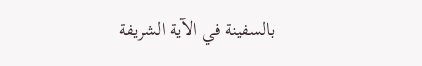بالسفينة في الآية الشريفة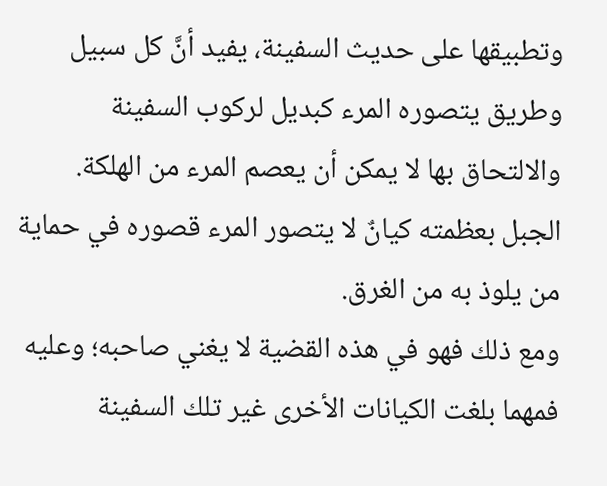وتطبيقها على حديث السفينة، يفيد أنَّ كل سبيل وطريق يتصوره المرء كبديل لركوب السفينة والالتحاق بها لا يمكن أن يعصم المرء من الهلكة.
الجبل بعظمته كيانٌ لا يتصور المرء قصوره في حماية من يلوذ به من الغرق.
ومع ذلك فهو في هذه القضية لا يغني صاحبه؛ وعليه فمهما بلغت الكيانات الأخرى غير تلك السفينة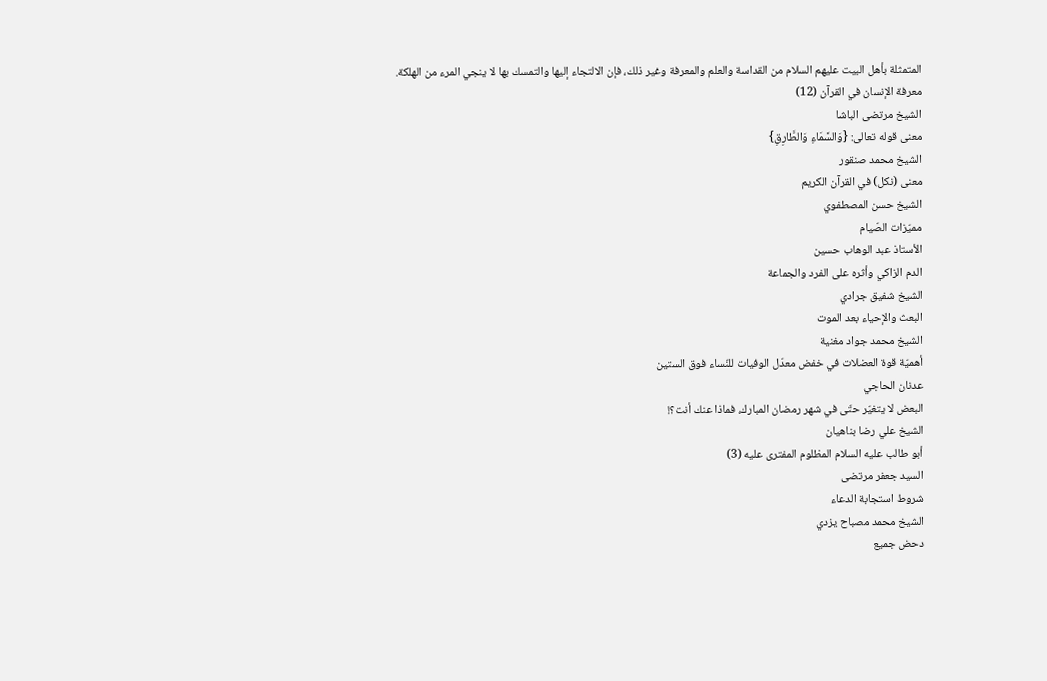المتمثلة بأهل البيت عليهم السلام من القداسة والعلم والمعرفة وغير ذلك، فإن الالتجاء إليها والتمسك بها لا ينجي المرء من الهلكة.
معرفة الإنسان في القرآن (12)
الشيخ مرتضى الباشا
معنى قوله تعالى: {وَالسَّمَاءِ وَالطَّارِقِ}
الشيخ محمد صنقور
معنى (نكل) في القرآن الكريم
الشيخ حسن المصطفوي
مميّزات الصّيام
الأستاذ عبد الوهاب حسين
الدم الزاكي وأثره على الفرد والجماعة
الشيخ شفيق جرادي
البعث والإحياء بعد الموت
الشيخ محمد جواد مغنية
أهميّة قوة العضلات في خفض معدّل الوفيات للنّساء فوق الستين
عدنان الحاجي
البعض لا يتغيّر حتّى في شهر رمضان المبارك، فماذا عنك أنت؟!
الشيخ علي رضا بناهيان
أبو طالب عليه السلام المظلوم المفترى عليه (3)
السيد جعفر مرتضى
شروط استجابة الدعاء
الشيخ محمد مصباح يزدي
دحض جميع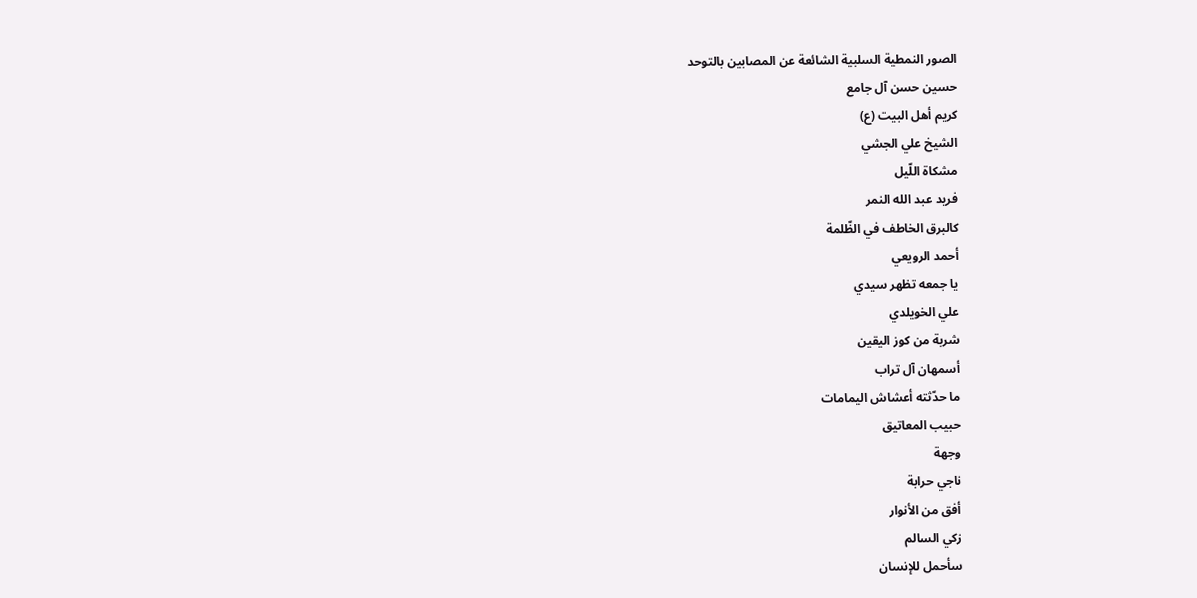الصور النمطية السلبية الشائعة عن المصابين بالتوحد
حسين حسن آل جامع
كريم أهل البيت (ع)
الشيخ علي الجشي
مشكاة اللّيل
فريد عبد الله النمر
كالبرق الخاطف في الظّلمة
أحمد الرويعي
يا جمعه تظهر سيدي
علي الخويلدي
شربة من كوز اليقين
أسمهان آل تراب
ما حدّثته أعشاش اليمامات
حبيب المعاتيق
وجهة
ناجي حرابة
أفق من الأنوار
زكي السالم
سأحمل للإنسان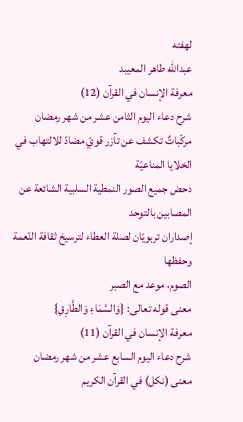لهفته
عبدالله طاهر المعيبد
معرفة الإنسان في القرآن (12)
شرح دعاء اليوم الثامن عشر من شهر رمضان
مركّباتٌ تكشف عن تآزر قويّ مضادّ للالتهاب في الخلايا المناعيّة
دحض جميع الصور النمطية السلبية الشائعة عن المصابين بالتوحد
إصداران تربويّان لصلة العطاء لترسيخ ثقافة النّعمة وحفظها
الصوم، موعد مع الصبر
معنى قوله تعالى: {وَالسَّمَاءِ وَالطَّارِقِ}
معرفة الإنسان في القرآن (11)
شرح دعاء اليوم السابع عشر من شهر رمضان
معنى (نكل) في القرآن الكريم